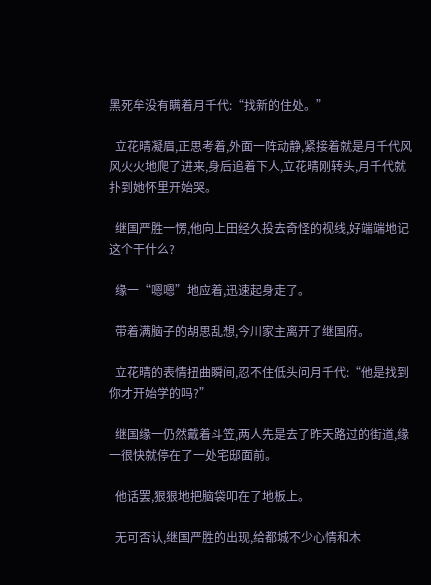黑死牟没有瞒着月千代:“找新的住处。”

  立花晴凝眉,正思考着,外面一阵动静,紧接着就是月千代风风火火地爬了进来,身后追着下人,立花晴刚转头,月千代就扑到她怀里开始哭。

  继国严胜一愣,他向上田经久投去奇怪的视线,好端端地记这个干什么?

  缘一“嗯嗯”地应着,迅速起身走了。

  带着满脑子的胡思乱想,今川家主离开了继国府。

  立花晴的表情扭曲瞬间,忍不住低头问月千代:“他是找到你才开始学的吗?”

  继国缘一仍然戴着斗笠,两人先是去了昨天路过的街道,缘一很快就停在了一处宅邸面前。

  他话罢,狠狠地把脑袋叩在了地板上。

  无可否认,继国严胜的出现,给都城不少心情和木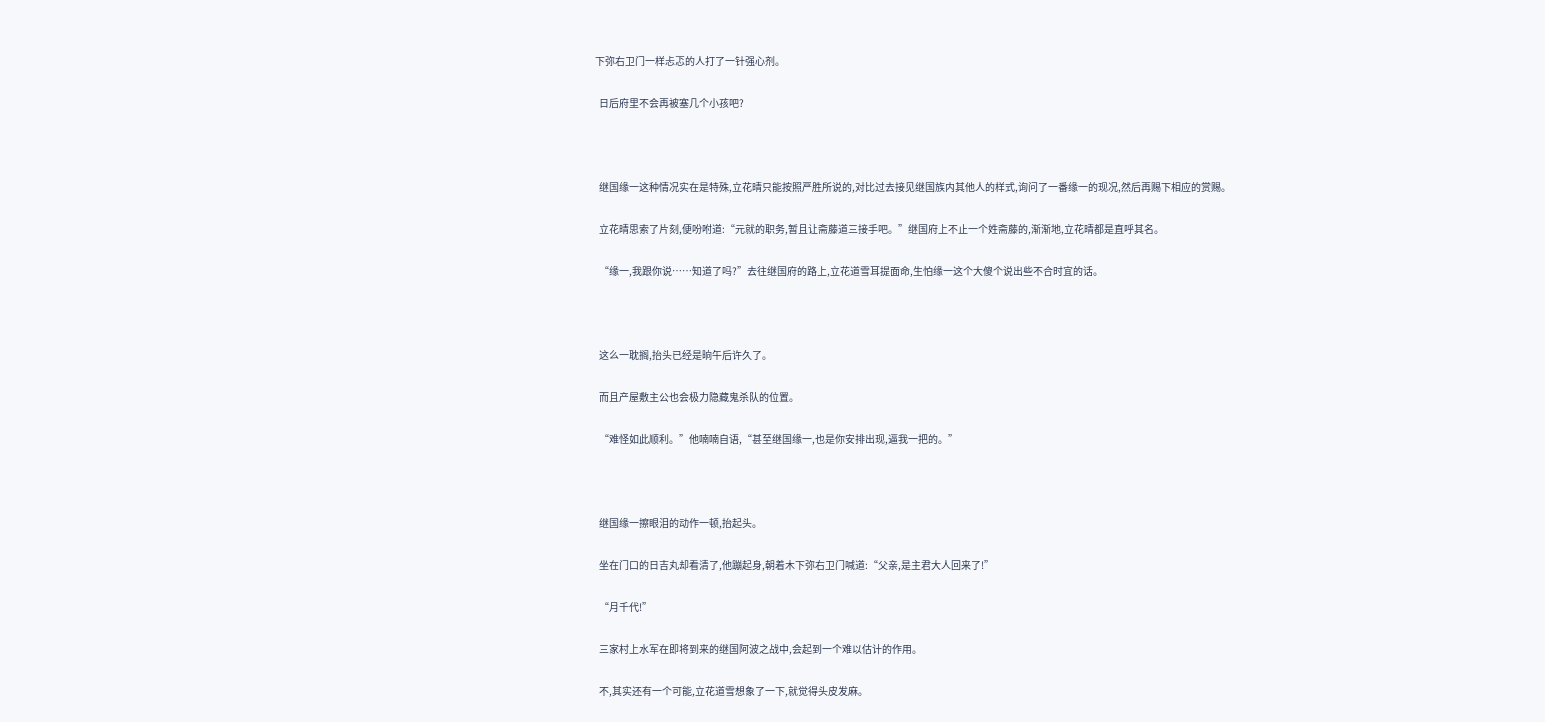下弥右卫门一样忐忑的人打了一针强心剂。

  日后府里不会再被塞几个小孩吧?



  继国缘一这种情况实在是特殊,立花晴只能按照严胜所说的,对比过去接见继国族内其他人的样式,询问了一番缘一的现况,然后再赐下相应的赏赐。

  立花晴思索了片刻,便吩咐道:“元就的职务,暂且让斋藤道三接手吧。”继国府上不止一个姓斋藤的,渐渐地,立花晴都是直呼其名。

  “缘一,我跟你说……知道了吗?”去往继国府的路上,立花道雪耳提面命,生怕缘一这个大傻个说出些不合时宜的话。



  这么一耽搁,抬头已经是晌午后许久了。

  而且产屋敷主公也会极力隐藏鬼杀队的位置。

  “难怪如此顺利。”他喃喃自语,“甚至继国缘一,也是你安排出现,逼我一把的。”



  继国缘一擦眼泪的动作一顿,抬起头。

  坐在门口的日吉丸却看清了,他蹦起身,朝着木下弥右卫门喊道:“父亲,是主君大人回来了!”

  “月千代!”

  三家村上水军在即将到来的继国阿波之战中,会起到一个难以估计的作用。

  不,其实还有一个可能,立花道雪想象了一下,就觉得头皮发麻。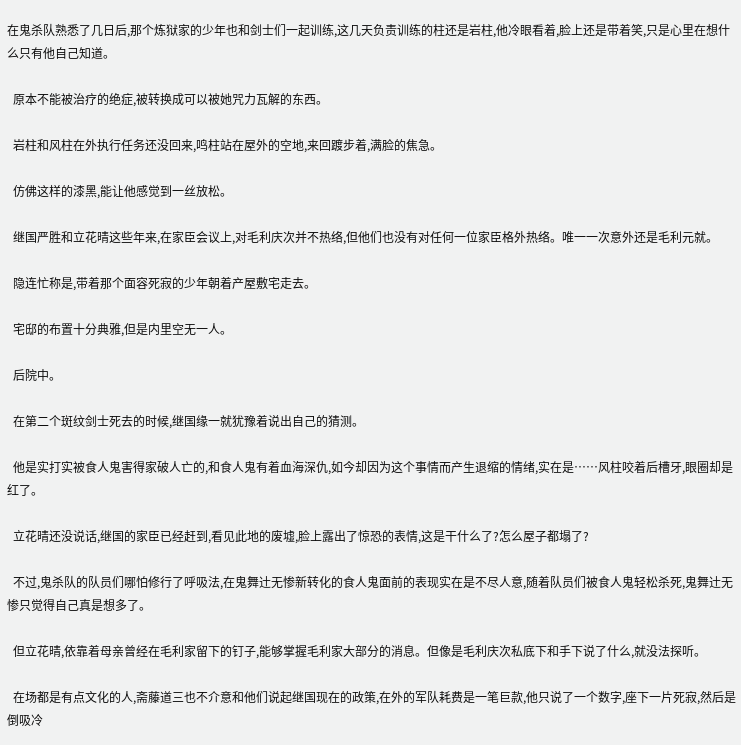在鬼杀队熟悉了几日后,那个炼狱家的少年也和剑士们一起训练,这几天负责训练的柱还是岩柱,他冷眼看着,脸上还是带着笑,只是心里在想什么只有他自己知道。

  原本不能被治疗的绝症,被转换成可以被她咒力瓦解的东西。

  岩柱和风柱在外执行任务还没回来,鸣柱站在屋外的空地,来回踱步着,满脸的焦急。

  仿佛这样的漆黑,能让他感觉到一丝放松。

  继国严胜和立花晴这些年来,在家臣会议上,对毛利庆次并不热络,但他们也没有对任何一位家臣格外热络。唯一一次意外还是毛利元就。

  隐连忙称是,带着那个面容死寂的少年朝着产屋敷宅走去。

  宅邸的布置十分典雅,但是内里空无一人。

  后院中。

  在第二个斑纹剑士死去的时候,继国缘一就犹豫着说出自己的猜测。

  他是实打实被食人鬼害得家破人亡的,和食人鬼有着血海深仇,如今却因为这个事情而产生退缩的情绪,实在是……风柱咬着后槽牙,眼圈却是红了。

  立花晴还没说话,继国的家臣已经赶到,看见此地的废墟,脸上露出了惊恐的表情,这是干什么了?怎么屋子都塌了?

  不过,鬼杀队的队员们哪怕修行了呼吸法,在鬼舞辻无惨新转化的食人鬼面前的表现实在是不尽人意,随着队员们被食人鬼轻松杀死,鬼舞辻无惨只觉得自己真是想多了。

  但立花晴,依靠着母亲曾经在毛利家留下的钉子,能够掌握毛利家大部分的消息。但像是毛利庆次私底下和手下说了什么,就没法探听。

  在场都是有点文化的人,斋藤道三也不介意和他们说起继国现在的政策,在外的军队耗费是一笔巨款,他只说了一个数字,座下一片死寂,然后是倒吸冷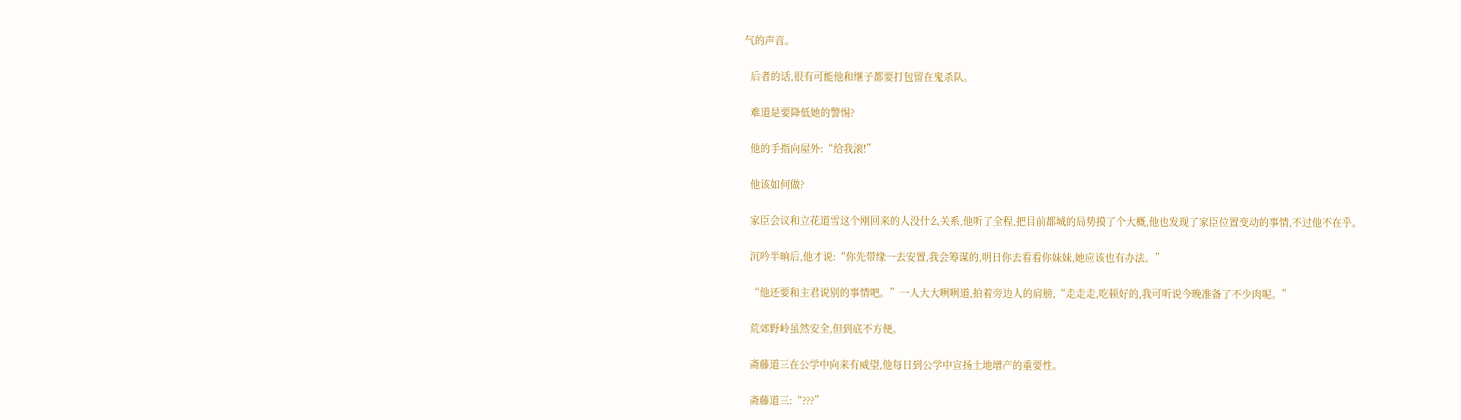气的声音。

  后者的话,很有可能他和继子都要打包留在鬼杀队。

  难道是要降低她的警惕?

  他的手指向屋外:“给我滚!”

  他该如何做?

  家臣会议和立花道雪这个刚回来的人没什么关系,他听了全程,把目前都城的局势摸了个大概,他也发现了家臣位置变动的事情,不过他不在乎。

  沉吟半晌后,他才说:“你先带缘一去安置,我会筹谋的,明日你去看看你妹妹,她应该也有办法。”

  “他还要和主君说别的事情吧。”一人大大咧咧道,拍着旁边人的肩膀,“走走走,吃顿好的,我可听说今晚准备了不少肉呢。”

  荒郊野岭虽然安全,但到底不方便。

  斋藤道三在公学中向来有威望,他每日到公学中宣扬土地增产的重要性。

  斋藤道三:“???”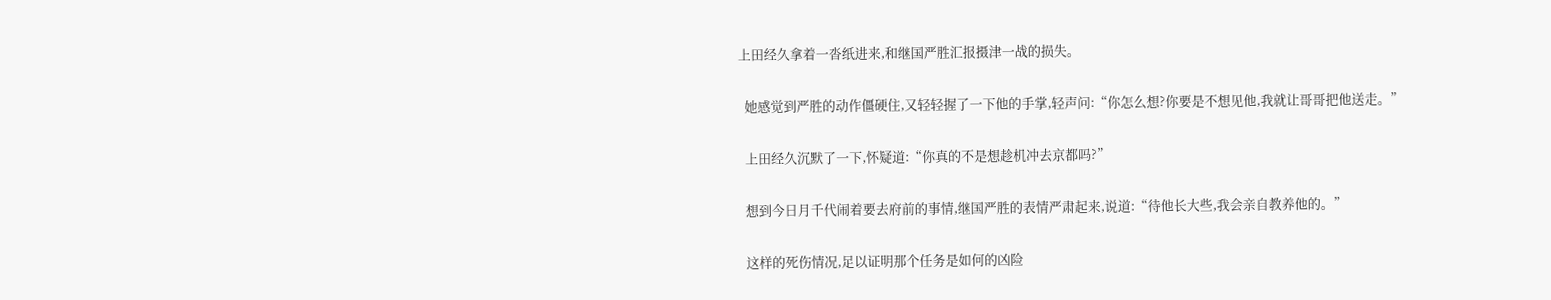上田经久拿着一沓纸进来,和继国严胜汇报摄津一战的损失。

  她感觉到严胜的动作僵硬住,又轻轻握了一下他的手掌,轻声问:“你怎么想?你要是不想见他,我就让哥哥把他送走。”

  上田经久沉默了一下,怀疑道:“你真的不是想趁机冲去京都吗?”

  想到今日月千代闹着要去府前的事情,继国严胜的表情严肃起来,说道:“待他长大些,我会亲自教养他的。”

  这样的死伤情况,足以证明那个任务是如何的凶险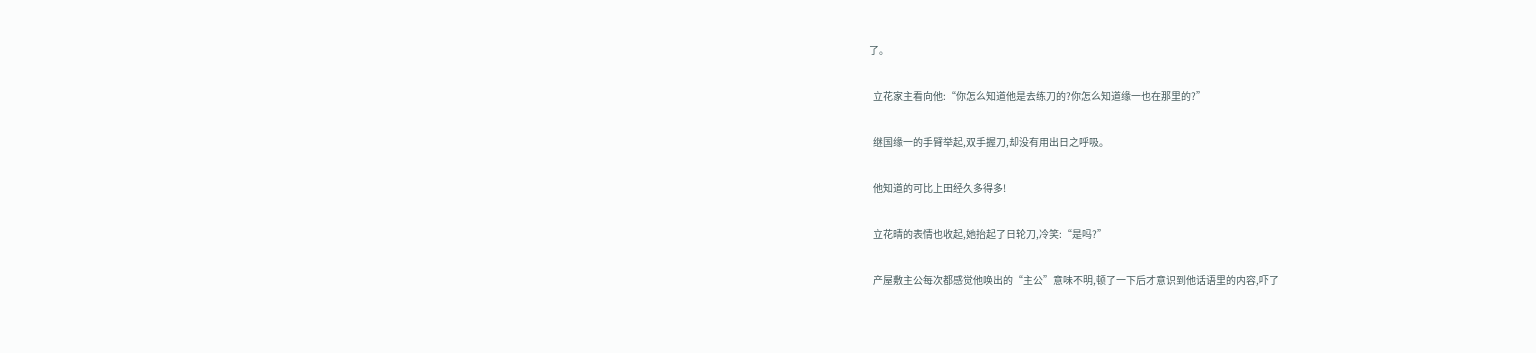了。

  立花家主看向他:“你怎么知道他是去练刀的?你怎么知道缘一也在那里的?”

  继国缘一的手臂举起,双手握刀,却没有用出日之呼吸。

  他知道的可比上田经久多得多!

  立花晴的表情也收起,她抬起了日轮刀,冷笑:“是吗?”

  产屋敷主公每次都感觉他唤出的“主公”意味不明,顿了一下后才意识到他话语里的内容,吓了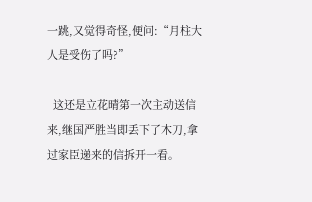一跳,又觉得奇怪,便问:“月柱大人是受伤了吗?”

  这还是立花晴第一次主动送信来,继国严胜当即丢下了木刀,拿过家臣递来的信拆开一看。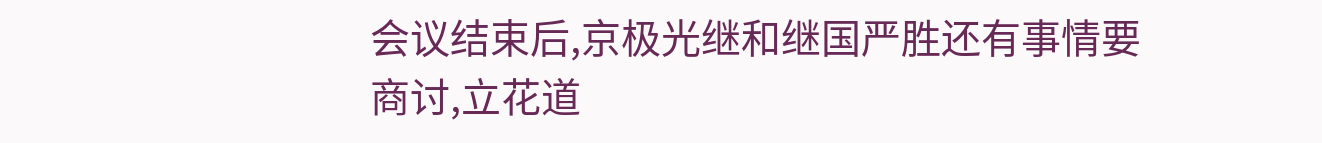会议结束后,京极光继和继国严胜还有事情要商讨,立花道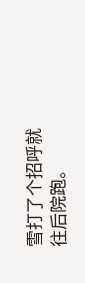雪打了个招呼就往后院跑。